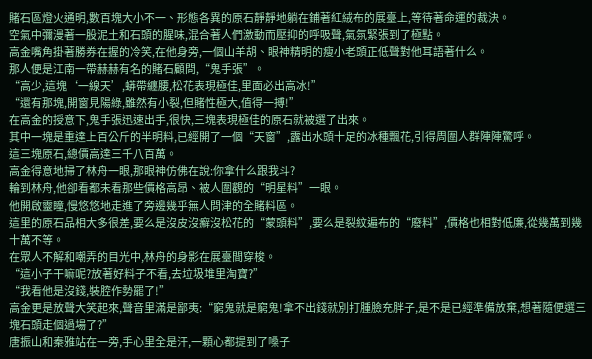賭石區燈火通明,數百塊大小不一、形態各異的原石靜靜地躺在鋪著紅絨布的展臺上,等待著命運的裁決。
空氣中彌漫著一股泥土和石頭的腥味,混合著人們激動而壓抑的呼吸聲,氣氛緊張到了極點。
高金嘴角掛著勝券在握的冷笑,在他身旁,一個山羊胡、眼神精明的瘦小老頭正低聲對他耳語著什么。
那人便是江南一帶赫赫有名的賭石顧問,“鬼手張”。
“高少,這塊‘一線天’,蟒帶纏腰,松花表現極佳,里面必出高冰!”
“還有那塊,開窗見陽綠,雖然有小裂,但賭性極大,值得一搏!”
在高金的授意下,鬼手張迅速出手,很快,三塊表現極佳的原石就被選了出來。
其中一塊是重達上百公斤的半明料,已經開了一個“天窗”,露出水頭十足的冰種飄花,引得周圍人群陣陣驚呼。
這三塊原石,總價高達三千八百萬。
高金得意地掃了林舟一眼,那眼神仿佛在說:你拿什么跟我斗?
輪到林舟,他卻看都未看那些價格高昂、被人圍觀的“明星料”一眼。
他開啟靈瞳,慢悠悠地走進了旁邊幾乎無人問津的全賭料區。
這里的原石品相大多很差,要么是沒皮沒癬沒松花的“蒙頭料”,要么是裂紋遍布的“廢料”,價格也相對低廉,從幾萬到幾十萬不等。
在眾人不解和嘲弄的目光中,林舟的身影在展臺間穿梭。
“這小子干嘛呢?放著好料子不看,去垃圾堆里淘寶?”
“我看他是沒錢,裝腔作勢罷了!”
高金更是放聲大笑起來,聲音里滿是鄙夷:“窮鬼就是窮鬼!拿不出錢就別打腫臉充胖子,是不是已經準備放棄,想著隨便選三塊石頭走個過場了?”
唐振山和秦雅站在一旁,手心里全是汗,一顆心都提到了嗓子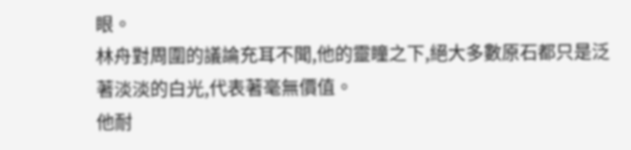眼。
林舟對周圍的議論充耳不聞,他的靈瞳之下,絕大多數原石都只是泛著淡淡的白光,代表著毫無價值。
他耐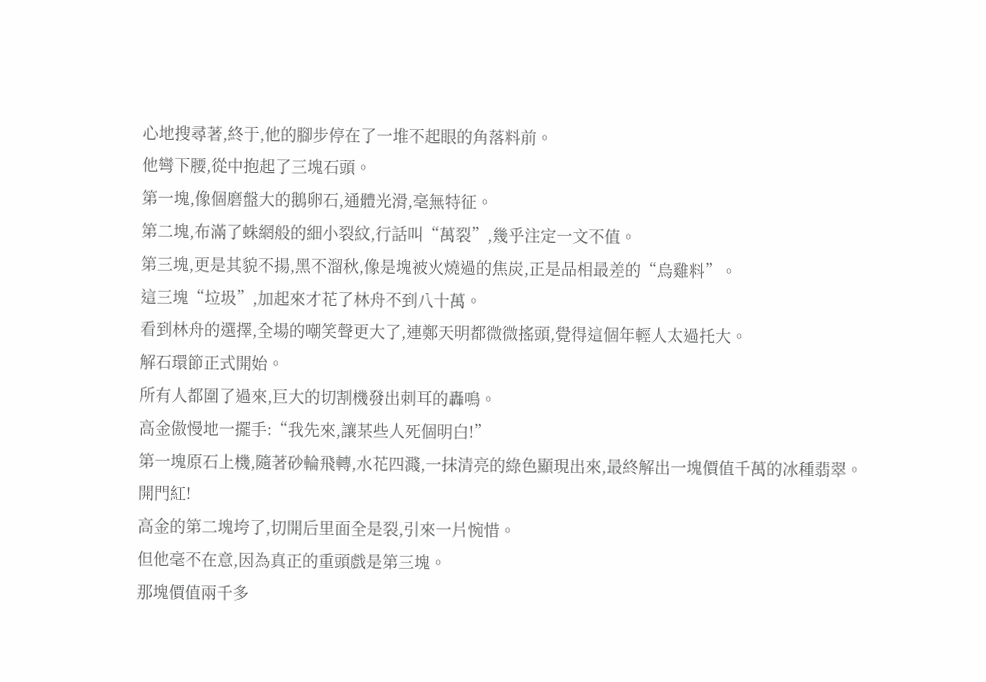心地搜尋著,終于,他的腳步停在了一堆不起眼的角落料前。
他彎下腰,從中抱起了三塊石頭。
第一塊,像個磨盤大的鵝卵石,通體光滑,毫無特征。
第二塊,布滿了蛛網般的細小裂紋,行話叫“萬裂”,幾乎注定一文不值。
第三塊,更是其貌不揚,黑不溜秋,像是塊被火燒過的焦炭,正是品相最差的“烏雞料”。
這三塊“垃圾”,加起來才花了林舟不到八十萬。
看到林舟的選擇,全場的嘲笑聲更大了,連鄭天明都微微搖頭,覺得這個年輕人太過托大。
解石環節正式開始。
所有人都圍了過來,巨大的切割機發出刺耳的轟鳴。
高金傲慢地一擺手:“我先來,讓某些人死個明白!”
第一塊原石上機,隨著砂輪飛轉,水花四濺,一抹清亮的綠色顯現出來,最終解出一塊價值千萬的冰種翡翠。
開門紅!
高金的第二塊垮了,切開后里面全是裂,引來一片惋惜。
但他毫不在意,因為真正的重頭戲是第三塊。
那塊價值兩千多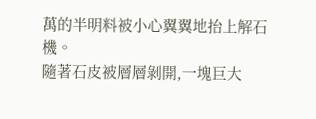萬的半明料被小心翼翼地抬上解石機。
隨著石皮被層層剝開,一塊巨大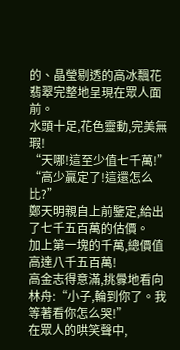的、晶瑩剔透的高冰飄花翡翠完整地呈現在眾人面前。
水頭十足,花色靈動,完美無瑕!
“天哪!這至少值七千萬!”
“高少贏定了!這還怎么比?”
鄭天明親自上前鑒定,給出了七千五百萬的估價。
加上第一塊的千萬,總價值高達八千五百萬!
高金志得意滿,挑釁地看向林舟:“小子,輪到你了。我等著看你怎么哭!”
在眾人的哄笑聲中,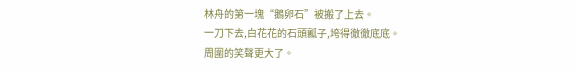林舟的第一塊“鵝卵石”被搬了上去。
一刀下去,白花花的石頭瓤子,垮得徹徹底底。
周圍的笑聲更大了。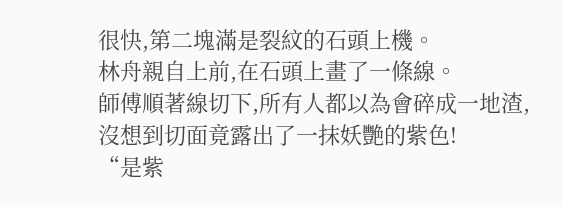很快,第二塊滿是裂紋的石頭上機。
林舟親自上前,在石頭上畫了一條線。
師傅順著線切下,所有人都以為會碎成一地渣,沒想到切面竟露出了一抹妖艷的紫色!
“是紫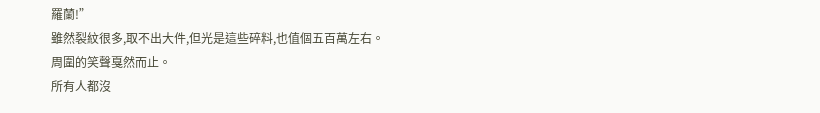羅蘭!”
雖然裂紋很多,取不出大件,但光是這些碎料,也值個五百萬左右。
周圍的笑聲戛然而止。
所有人都沒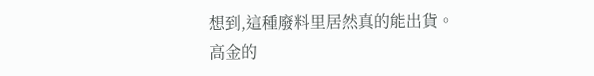想到,這種廢料里居然真的能出貨。
高金的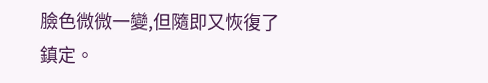臉色微微一變,但隨即又恢復了鎮定。